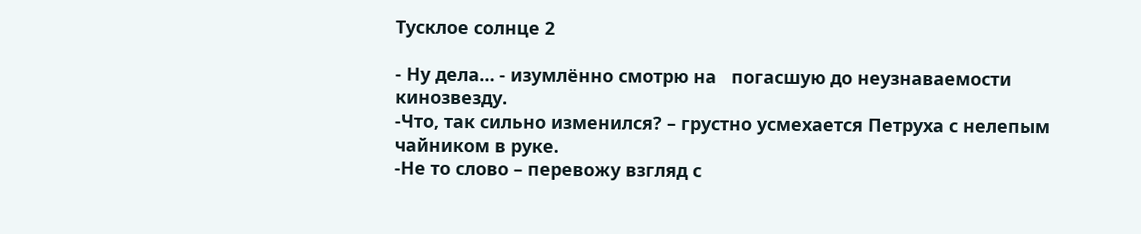Тусклое солнце 2

- Ну дела… - изумлённо смотрю на   погасшую до неузнаваемости   кинозвезду.
-Что, так сильно изменился? – грустно усмехается Петруха с нелепым чайником в руке.
-Не то слово – перевожу взгляд с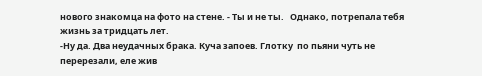нового знакомца на фото на стене. - Ты и не ты.   Однако, потрепала тебя жизнь за тридцать лет.
-Ну да. Два неудачных брака. Куча запоев. Глотку  по пьяни чуть не перерезали, еле жив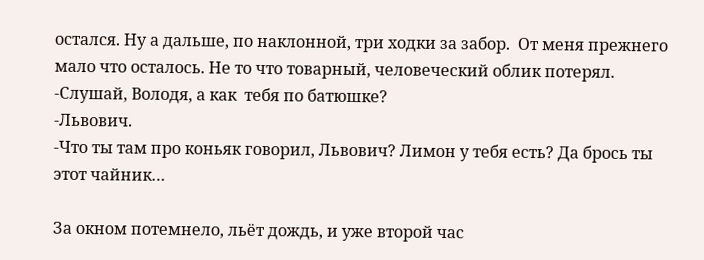остался. Ну а дальше, по наклонной, три ходки за забор.  От меня прежнего мало что осталось. Не то что товарный, человеческий облик потерял.
-Слушай, Володя, а как  тебя по батюшке?
-Львович.
-Что ты там про коньяк говорил, Львович? Лимон у тебя есть? Да брось ты этот чайник…

За окном потемнело, льёт дождь, и уже второй час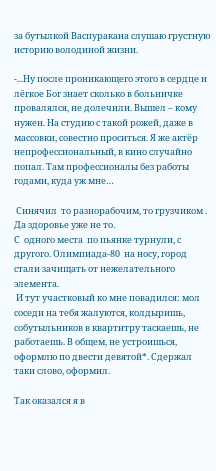за бутылкой Васпуракана слушаю грустную историю володиной жизни.

-...Ну после проникающего этого в сердце и лёгкое Бог знает сколько в больничке провалялся, не долечили. Вышел – кому нужен. На студию с такой рожей, даже в массовки, совестно проситься. Я же актёр непрофессиональный, в кино случайно попал. Там профессионалы без работы годами, куда уж мне…

 Синячил  то разнорабочим, то грузчиком . Да здоровье уже не то.
С  одного места  по пьянке турнули, с другого. Олимпиада-80  на носу, город стали зачищать от нежелательного элемента.
 И тут участковый ко мне повадился: мол соседи на тебя жалуются, колдыришь, собутыльников в квартитру таскаешь, не работаешь. В общем, не устроишься, оформлю по двести девятой*. Сдержал таки слово, оформил.

Так оказался я в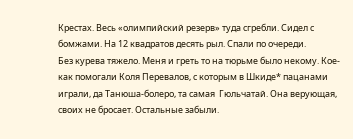Крестах. Весь «олимпийский резерв» туда сгребли. Сидел с бомжами. На 12 квадратов десять рыл. Спали по очереди.
Без курева тяжело. Меня и греть то на тюрьме было некому. Кое-как помогали Коля Перевалов, с которым в Шкиде* пацанами играли, да Танюша-болеро, та самая  Гюльчатай. Она верующая, своих не бросает. Остальные забыли.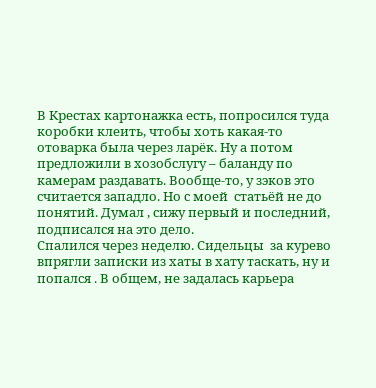В Крестах картонажка есть, попросился туда коробки клеить, чтобы хоть какая-то отоварка была через ларёк. Ну а потом предложили в хозобслугу – баланду по камерам раздавать. Вообще-то, у зэков это считается западло. Но с моей  статьёй не до понятий. Думал , сижу первый и последний, подписался на это дело.
Спалился через неделю. Сидельцы  за курево впрягли записки из хаты в хату таскать, ну и попался . В общем, не задалась карьера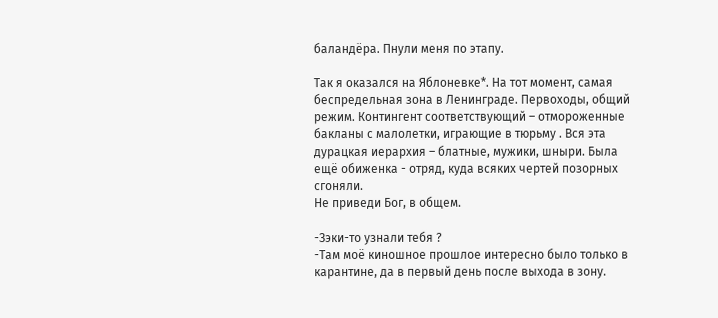баландёра. Пнули меня по этапу.

Так я оказался на Яблоневке*. На тот момент, самая беспредельная зона в Ленинграде. Первоходы, общий режим. Контингент соответствующий – отмороженные бакланы с малолетки, играющие в тюрьму . Вся эта дурацкая иерархия – блатные, мужики, шныри. Была ещё обиженка - отряд, куда всяких чертей позорных сгоняли.
Не приведи Бог, в общем.

-Зэки-то узнали тебя ?
-Там моё киношное прошлое интересно было только в карантине, да в первый день после выхода в зону.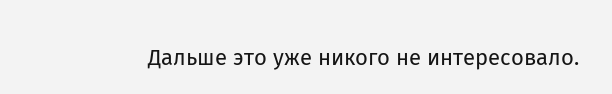Дальше это уже никого не интересовало.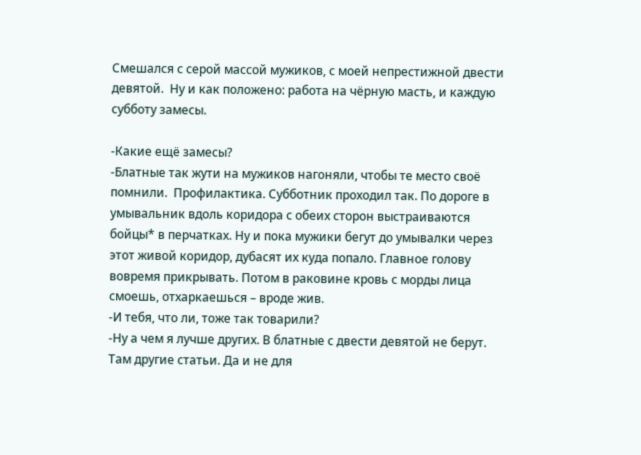Смешался с серой массой мужиков, с моей непрестижной двести девятой.  Ну и как положено: работа на чёрную масть, и каждую субботу замесы.

-Какие ещё замесы?
-Блатные так жути на мужиков нагоняли, чтобы те место своё помнили.  Профилактика. Субботник проходил так. По дороге в умывальник вдоль коридора с обеих сторон выстраиваются бойцы* в перчатках. Ну и пока мужики бегут до умывалки через этот живой коридор, дубасят их куда попало. Главное голову вовремя прикрывать. Потом в раковине кровь с морды лица смоешь, отхаркаешься – вроде жив.
-И тебя, что ли, тоже так товарили?
-Ну а чем я лучше других. В блатные с двести девятой не берут. Там другие статьи. Да и не для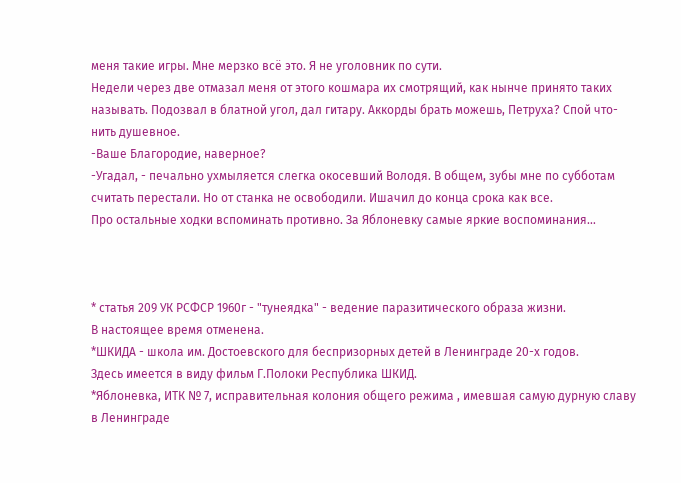меня такие игры. Мне мерзко всё это. Я не уголовник по сути.
Недели через две отмазал меня от этого кошмара их смотрящий, как нынче принято таких называть. Подозвал в блатной угол, дал гитару. Аккорды брать можешь, Петруха? Спой что-нить душевное.
-Ваше Благородие, наверное?
-Угадал, - печально ухмыляется слегка окосевший Володя. В общем, зубы мне по субботам считать перестали. Но от станка не освободили. Ишачил до конца срока как все.
Про остальные ходки вспоминать противно. За Яблоневку самые яркие воспоминания…



* статья 209 УК РСФСР 1960г - "тунеядка" - ведение паразитического образа жизни.
В настоящее время отменена.
*ШКИДА - школа им. Достоевского для беспризорных детей в Ленинграде 20-х годов.
Здесь имеется в виду фильм Г.Полоки Республика ШКИД.
*Яблоневка, ИТК № 7, исправительная колония общего режима , имевшая самую дурную славу в Ленинграде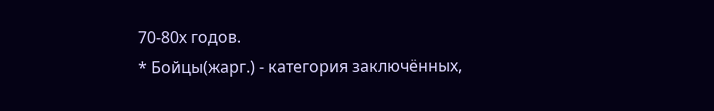70-80х годов.
* Бойцы(жарг.) - категория заключённых,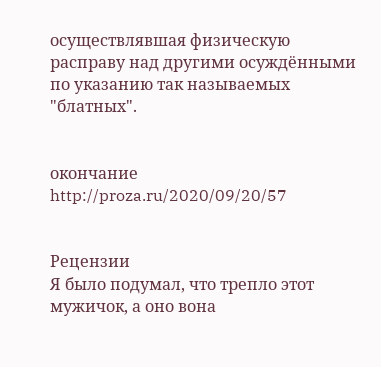осуществлявшая физическую расправу над другими осуждёнными по указанию так называемых "блатных".


окончание http://proza.ru/2020/09/20/57


Рецензии
Я было подумал, что трепло этот мужичок, а оно вона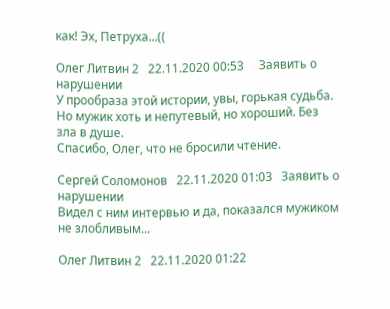как! Эх, Петруха...((

Олег Литвин 2   22.11.2020 00:53     Заявить о нарушении
У прообраза этой истории, увы, горькая судьба.
Но мужик хоть и непутевый, но хороший. Без зла в душе.
Спасибо, Олег, что не бросили чтение.

Сергей Соломонов   22.11.2020 01:03   Заявить о нарушении
Видел с ним интервью и да, показался мужиком не злобливым...

Олег Литвин 2   22.11.2020 01:22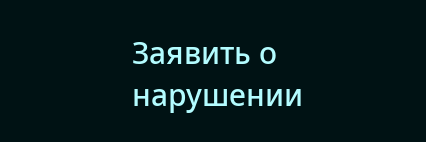Заявить о нарушении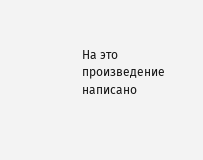На это произведение написано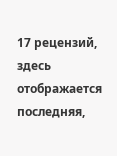17 рецензий, здесь отображается последняя,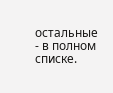остальные - в полном списке.